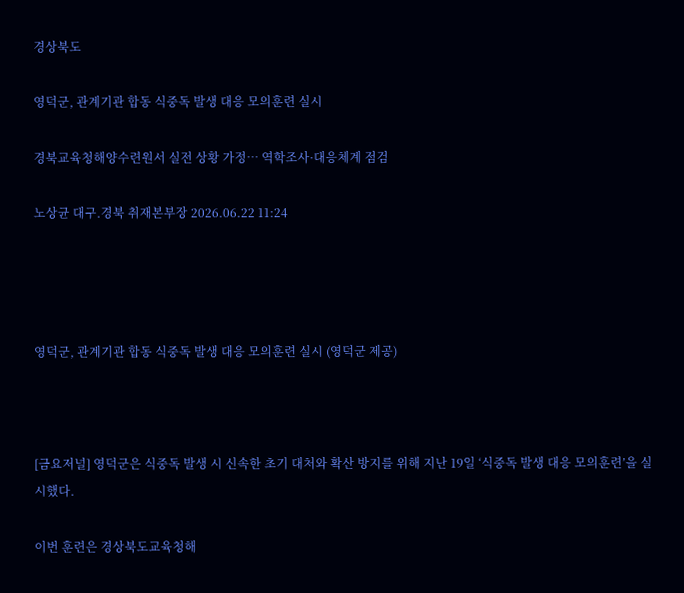경상북도

영덕군, 관계기관 합동 식중독 발생 대응 모의훈련 실시

경북교육청해양수련원서 실전 상황 가정… 역학조사·대응체계 점검

노상균 대구.경북 취재본부장 2026.06.22 11:24




영덕군, 관계기관 합동 식중독 발생 대응 모의훈련 실시 (영덕군 제공)



[금요저널] 영덕군은 식중독 발생 시 신속한 초기 대처와 확산 방지를 위해 지난 19일 ‘식중독 발생 대응 모의훈련’을 실시했다.

이번 훈련은 경상북도교육청해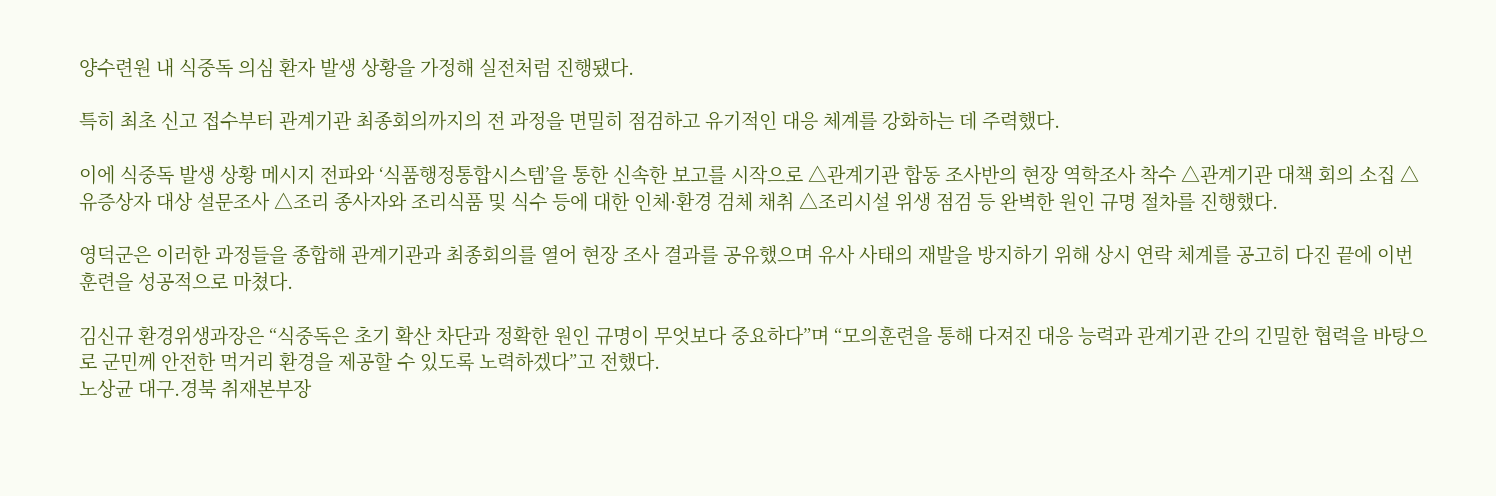양수련원 내 식중독 의심 환자 발생 상황을 가정해 실전처럼 진행됐다.

특히 최초 신고 접수부터 관계기관 최종회의까지의 전 과정을 면밀히 점검하고 유기적인 대응 체계를 강화하는 데 주력했다.

이에 식중독 발생 상황 메시지 전파와 ‘식품행정통합시스템’을 통한 신속한 보고를 시작으로 △관계기관 합동 조사반의 현장 역학조사 착수 △관계기관 대책 회의 소집 △유증상자 대상 설문조사 △조리 종사자와 조리식품 및 식수 등에 대한 인체·환경 검체 채취 △조리시설 위생 점검 등 완벽한 원인 규명 절차를 진행했다.

영덕군은 이러한 과정들을 종합해 관계기관과 최종회의를 열어 현장 조사 결과를 공유했으며 유사 사태의 재발을 방지하기 위해 상시 연락 체계를 공고히 다진 끝에 이번 훈련을 성공적으로 마쳤다.

김신규 환경위생과장은 “식중독은 초기 확산 차단과 정확한 원인 규명이 무엇보다 중요하다”며 “모의훈련을 통해 다져진 대응 능력과 관계기관 간의 긴밀한 협력을 바탕으로 군민께 안전한 먹거리 환경을 제공할 수 있도록 노력하겠다”고 전했다.
노상균 대구.경북 취재본부장